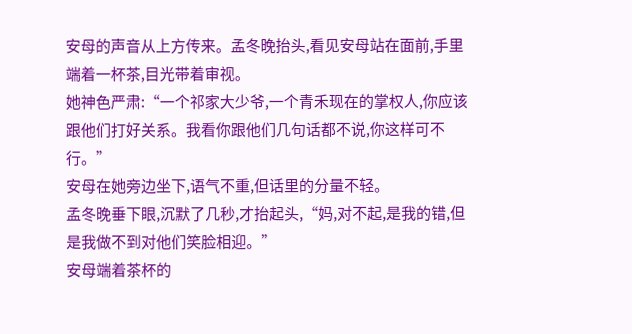安母的声音从上方传来。孟冬晚抬头,看见安母站在面前,手里端着一杯茶,目光带着审视。
她神色严肃:“一个祁家大少爷,一个青禾现在的掌权人,你应该跟他们打好关系。我看你跟他们几句话都不说,你这样可不行。”
安母在她旁边坐下,语气不重,但话里的分量不轻。
孟冬晚垂下眼,沉默了几秒,才抬起头,“妈,对不起,是我的错,但是我做不到对他们笑脸相迎。”
安母端着茶杯的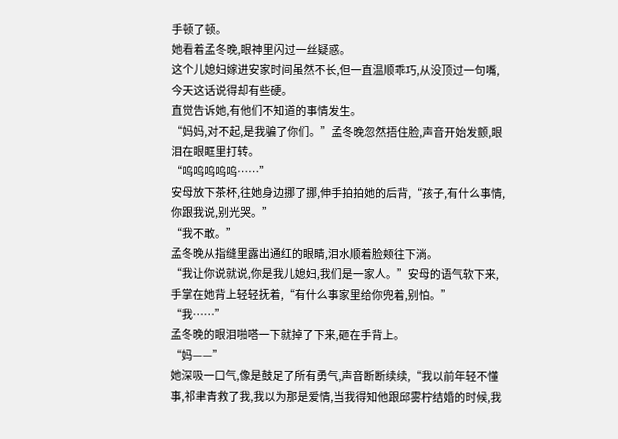手顿了顿。
她看着孟冬晚,眼神里闪过一丝疑惑。
这个儿媳妇嫁进安家时间虽然不长,但一直温顺乖巧,从没顶过一句嘴,今天这话说得却有些硬。
直觉告诉她,有他们不知道的事情发生。
“妈妈,对不起,是我骗了你们。”孟冬晚忽然捂住脸,声音开始发颤,眼泪在眼眶里打转。
“呜呜呜呜呜……”
安母放下茶杯,往她身边挪了挪,伸手拍拍她的后背,“孩子,有什么事情,你跟我说,别光哭。”
“我不敢。”
孟冬晚从指缝里露出通红的眼睛,泪水顺着脸颊往下淌。
“我让你说就说,你是我儿媳妇,我们是一家人。”安母的语气软下来,手掌在她背上轻轻抚着,“有什么事家里给你兜着,别怕。”
“我……”
孟冬晚的眼泪啪嗒一下就掉了下来,砸在手背上。
“妈——”
她深吸一口气,像是鼓足了所有勇气,声音断断续续,“我以前年轻不懂事,祁聿青救了我,我以为那是爱情,当我得知他跟邱雾柠结婚的时候,我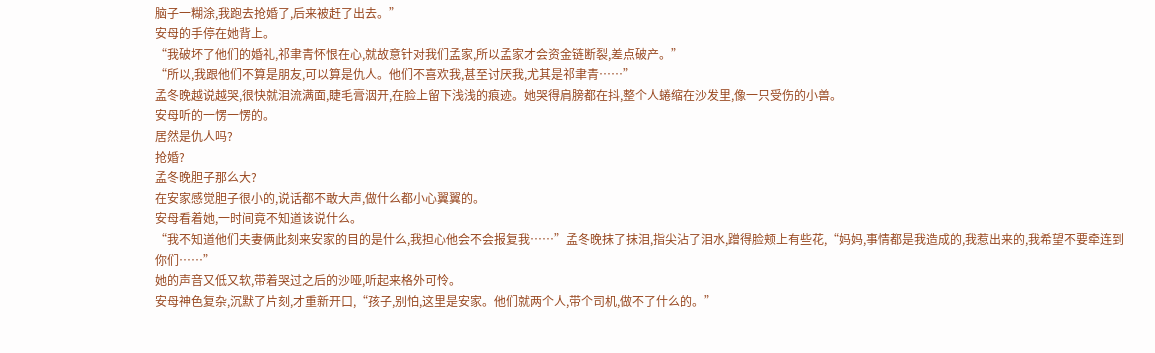脑子一糊涂,我跑去抢婚了,后来被赶了出去。”
安母的手停在她背上。
“我破坏了他们的婚礼,祁聿青怀恨在心,就故意针对我们孟家,所以孟家才会资金链断裂,差点破产。”
“所以,我跟他们不算是朋友,可以算是仇人。他们不喜欢我,甚至讨厌我,尤其是祁聿青……”
孟冬晚越说越哭,很快就泪流满面,睫毛膏洇开,在脸上留下浅浅的痕迹。她哭得肩膀都在抖,整个人蜷缩在沙发里,像一只受伤的小兽。
安母听的一愣一愣的。
居然是仇人吗?
抢婚?
孟冬晚胆子那么大?
在安家感觉胆子很小的,说话都不敢大声,做什么都小心翼翼的。
安母看着她,一时间竟不知道该说什么。
“我不知道他们夫妻俩此刻来安家的目的是什么,我担心他会不会报复我……”孟冬晚抹了抹泪,指尖沾了泪水,蹭得脸颊上有些花,“妈妈,事情都是我造成的,我惹出来的,我希望不要牵连到你们……”
她的声音又低又软,带着哭过之后的沙哑,听起来格外可怜。
安母神色复杂,沉默了片刻,才重新开口,“孩子,别怕,这里是安家。他们就两个人,带个司机,做不了什么的。”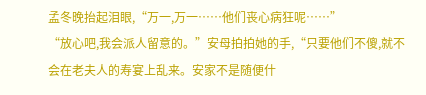孟冬晚抬起泪眼,“万一,万一……他们丧心病狂呢……”
“放心吧,我会派人留意的。”安母拍拍她的手,“只要他们不傻,就不会在老夫人的寿宴上乱来。安家不是随便什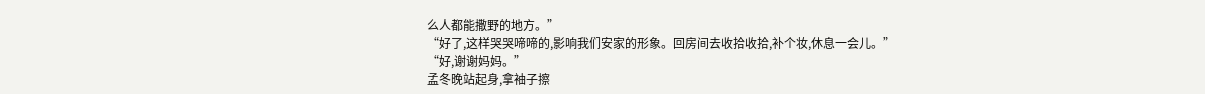么人都能撒野的地方。”
“好了,这样哭哭啼啼的,影响我们安家的形象。回房间去收拾收拾,补个妆,休息一会儿。”
“好,谢谢妈妈。”
孟冬晚站起身,拿袖子擦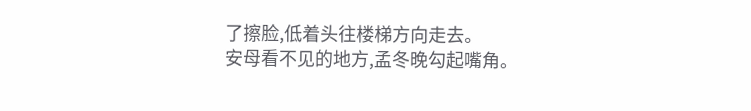了擦脸,低着头往楼梯方向走去。
安母看不见的地方,孟冬晚勾起嘴角。